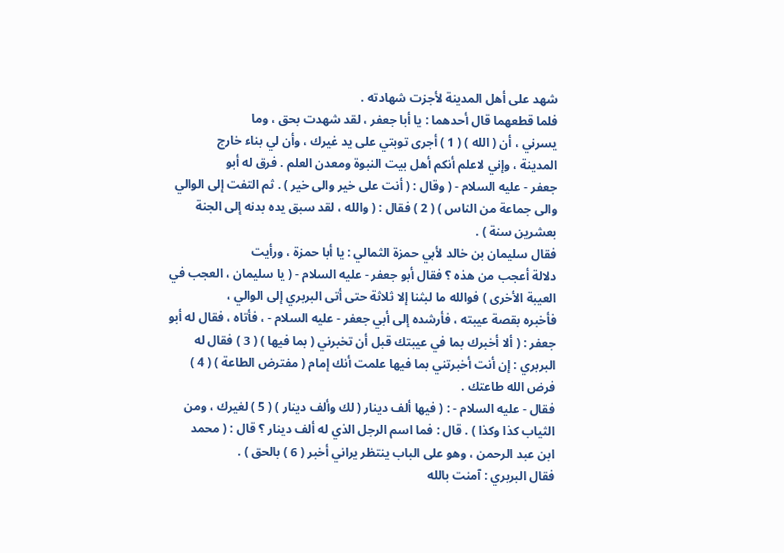شهد على أهل المدينة لأجزت شهادته .
فلما قطعهما قال أحدهما : يا أبا جعفر ، لقد شهدت بحق ، وما
يسرني ، أن ( الله ) ( 1 ) أجرى توبتي على يد غيرك ، وأن لي بناء خارج
المدينة ، وإني لاعلم أنكم أهل بيت النبوة ومعدن العلم . فرق له أبو
جعفر - عليه السلام - ( وقال : ( أنت على خير والى خير ) . ثم التفت إلى الوالي
والى جماعة من الناس ) ( 2 ) فقال : ( والله ، لقد سبق يده بدنه إلى الجنة
بعشرين سنة ) .
فقال سليمان بن خالد لأبي حمزة الثمالي : يا أبا حمزة ، ورأيت
دلالة أعجب من هذه ؟ فقال أبو جعفر - عليه السلام - ( يا سليمان ، العجب في
العيبة الأخرى ) فوالله ما لبثنا إلا ثلاثة حتى أتى البربري إلى الوالي ،
فأخبره بقصة عيبته ، فأرشده إلى أبي جعفر - عليه السلام - ، فأتاه ، فقال له أبو
جعفر : ( ألا أخبرك بما في عيبتك قبل أن تخبرني ( بما فيها ) ( 3 ) فقال له
البربري : إن أنت أخبرتني بما فيها علمت أنك إمام ( مفترض الطاعة ) ( 4 )
فرض الله طاعتك .
فقال - عليه السلام - : ( فيها ألف دينار ( لك وألف دينار ) ( 5 ) لغيرك ، ومن
الثياب كذا وكذا ) . قال : فما اسم الرجل الذي له ألف دينار ؟ قال : ( محمد
ابن عبد الرحمن ، وهو على الباب ينتظر يراني أخبر ( 6 ) بالحق ) .
فقال البربري : آمنت بالله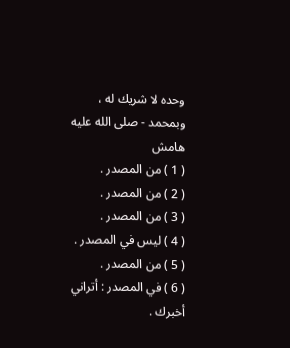وحده لا شريك له ، وبمحمد - صلى الله عليه
هامش
( 1 ) من المصدر .
( 2 ) من المصدر .
( 3 ) من المصدر .
( 4 ) ليس في المصدر .
( 5 ) من المصدر .
( 6 ) في المصدر : أتراني أخبرك .